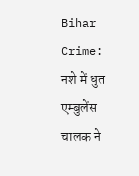Bihar Crime: नशे में धुत एम्बुलेंस चालक ने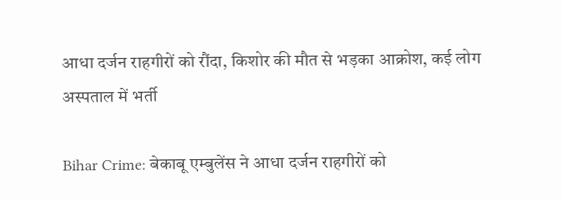आधा दर्जन राहगीरों को रौंदा, किशोर की मौत से भड़का आक्रोश, कई लोग अस्पताल में भर्ती

Bihar Crime: बेकाबू एम्बुलेंस ने आधा दर्जन राहगीरों को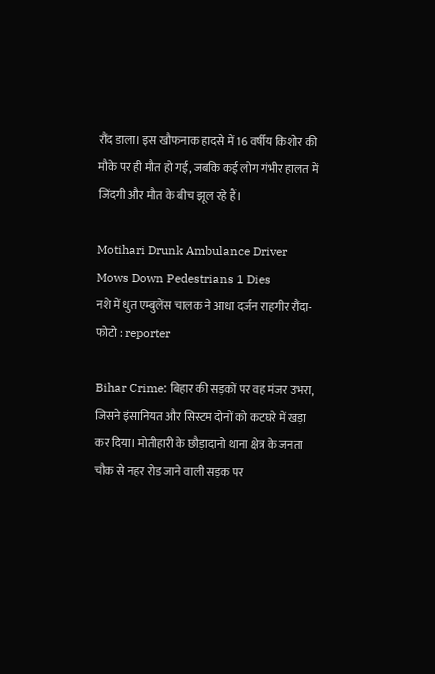रौंद डाला। इस खौफनाक हादसे में 16 वर्षीय किशोर की मौके पर ही मौत हो गई, जबकि कई लोग गंभीर हालत में जिंदगी और मौत के बीच झूल रहे हैं।

Motihari Drunk Ambulance Driver Mows Down Pedestrians 1 Dies
नशे में धुत एम्बुलेंस चालक ने आधा दर्जन राहगीर रौंदा- फोटो : reporter

Bihar Crime: बिहार की सड़कों पर वह मंजर उभरा, जिसने इंसानियत और सिस्टम दोनों को कटघरे में खड़ा कर दिया। मोतीहारी के छौड़ादानो थाना क्षेत्र के जनता चौक से नहर रोड जाने वाली सड़क पर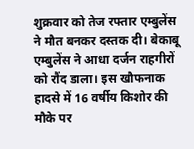शुक्रवार को तेज रफ्तार एम्बुलेंस ने मौत बनकर दस्तक दी। बेकाबू एम्बुलेंस ने आधा दर्जन राहगीरों को रौंद डाला। इस खौफनाक हादसे में 16 वर्षीय किशोर की मौके पर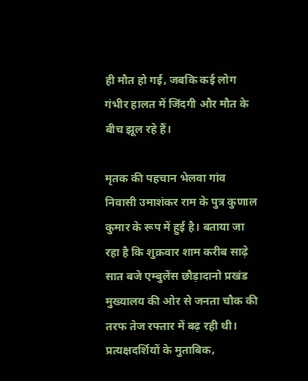ही मौत हो गई, जबकि कई लोग गंभीर हालत में जिंदगी और मौत के बीच झूल रहे हैं।

मृतक की पहचान भेलवा गांव निवासी उमाशंकर राम के पुत्र कुणाल कुमार के रूप में हुई है। बताया जा रहा है कि शुक्रवार शाम करीब साढ़े सात बजे एम्बुलेंस छौड़ादानो प्रखंड मुख्यालय की ओर से जनता चौक की तरफ तेज रफ्तार में बढ़ रही थी। प्रत्यक्षदर्शियों के मुताबिक,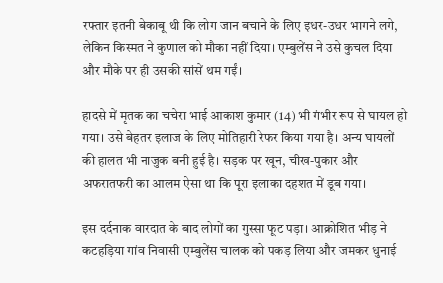रफ्तार इतनी बेकाबू थी कि लोग जान बचाने के लिए इधर-उधर भागने लगे, लेकिन किस्मत ने कुणाल को मौका नहीं दिया। एम्बुलेंस ने उसे कुचल दिया और मौके पर ही उसकी सांसें थम गईं।

हादसे में मृतक का चचेरा भाई आकाश कुमार (14) भी गंभीर रूप से घायल हो गया। उसे बेहतर इलाज के लिए मोतिहारी रेफर किया गया है। अन्य घायलों की हालत भी नाजुक बनी हुई है। सड़क पर खून, चीख-पुकार और अफरातफरी का आलम ऐसा था कि पूरा इलाका दहशत में डूब गया।

इस दर्दनाक वारदात के बाद लोगों का गुस्सा फूट पड़ा। आक्रोशित भीड़ ने कटहड़िया गांव निवासी एम्बुलेंस चालक को पकड़ लिया और जमकर धुनाई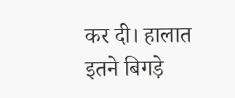कर दी। हालात इतने बिगड़े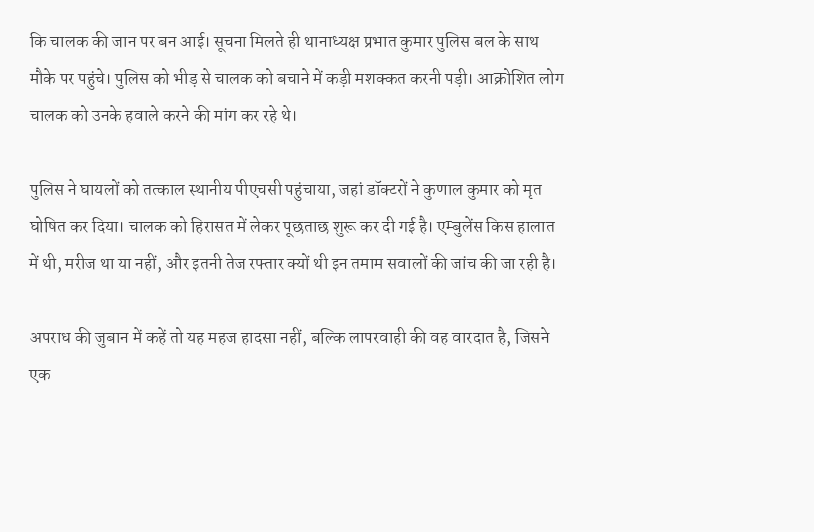कि चालक की जान पर बन आई। सूचना मिलते ही थानाध्यक्ष प्रभात कुमार पुलिस बल के साथ मौके पर पहुंचे। पुलिस को भीड़ से चालक को बचाने में कड़ी मशक्कत करनी पड़ी। आक्रोशित लोग चालक को उनके हवाले करने की मांग कर रहे थे।

पुलिस ने घायलों को तत्काल स्थानीय पीएचसी पहुंचाया, जहां डॉक्टरों ने कुणाल कुमार को मृत घोषित कर दिया। चालक को हिरासत में लेकर पूछताछ शुरू कर दी गई है। एम्बुलेंस किस हालात में थी, मरीज था या नहीं, और इतनी तेज रफ्तार क्यों थी इन तमाम सवालों की जांच की जा रही है।

अपराध की जुबान में कहें तो यह महज हादसा नहीं, बल्कि लापरवाही की वह वारदात है, जिसने एक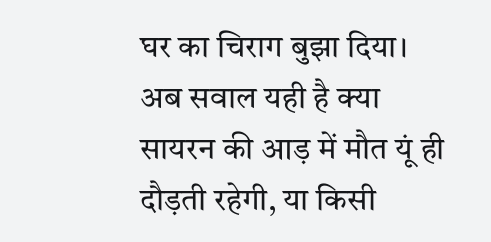घर का चिराग बुझा दिया। अब सवाल यही है क्या सायरन की आड़ में मौत यूं ही दौड़ती रहेगी, या किसी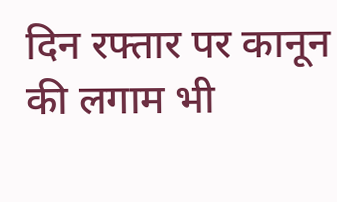दिन रफ्तार पर कानून की लगाम भी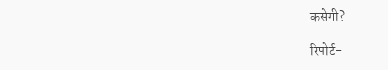कसेगी?

रिपोर्ट-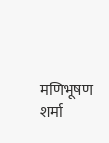मणिभूषण शर्मा